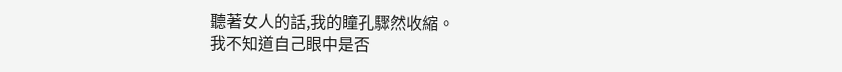聽著女人的話,我的瞳孔驟然收縮。
我不知道自己眼中是否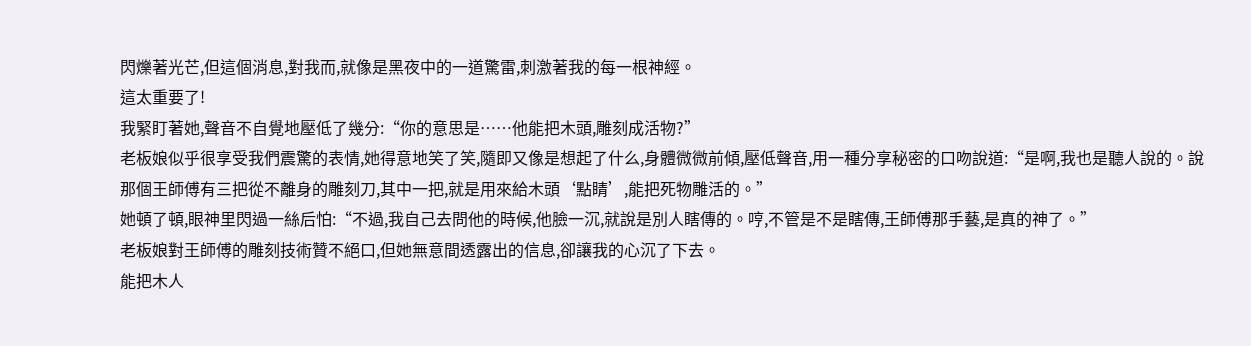閃爍著光芒,但這個消息,對我而,就像是黑夜中的一道驚雷,刺激著我的每一根神經。
這太重要了!
我緊盯著她,聲音不自覺地壓低了幾分:“你的意思是……他能把木頭,雕刻成活物?”
老板娘似乎很享受我們震驚的表情,她得意地笑了笑,隨即又像是想起了什么,身體微微前傾,壓低聲音,用一種分享秘密的口吻說道:“是啊,我也是聽人說的。說那個王師傅有三把從不離身的雕刻刀,其中一把,就是用來給木頭‘點睛’,能把死物雕活的。”
她頓了頓,眼神里閃過一絲后怕:“不過,我自己去問他的時候,他臉一沉,就說是別人瞎傳的。哼,不管是不是瞎傳,王師傅那手藝,是真的神了。”
老板娘對王師傅的雕刻技術贊不絕口,但她無意間透露出的信息,卻讓我的心沉了下去。
能把木人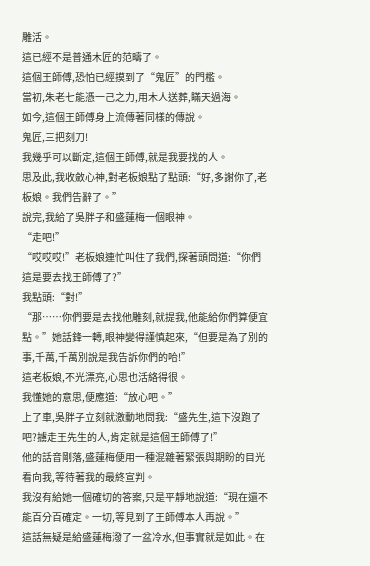雕活。
這已經不是普通木匠的范疇了。
這個王師傅,恐怕已經摸到了“鬼匠”的門檻。
當初,朱老七能憑一己之力,用木人送葬,瞞天過海。
如今,這個王師傅身上流傳著同樣的傳說。
鬼匠,三把刻刀!
我幾乎可以斷定,這個王師傅,就是我要找的人。
思及此,我收斂心神,對老板娘點了點頭:“好,多謝你了,老板娘。我們告辭了。”
說完,我給了吳胖子和盛蓮梅一個眼神。
“走吧!”
“哎哎哎!”老板娘連忙叫住了我們,探著頭問道:“你們這是要去找王師傅了?”
我點頭:“對!”
“那……你們要是去找他雕刻,就提我,他能給你們算便宜點。”她話鋒一轉,眼神變得謹慎起來,“但要是為了別的事,千萬,千萬別說是我告訴你們的哈!”
這老板娘,不光漂亮,心思也活絡得很。
我懂她的意思,便應道:“放心吧。”
上了車,吳胖子立刻就激動地問我:“盛先生,這下沒跑了吧?擄走王先生的人,肯定就是這個王師傅了!”
他的話音剛落,盛蓮梅便用一種混雜著緊張與期盼的目光看向我,等待著我的最終宣判。
我沒有給她一個確切的答案,只是平靜地說道:“現在還不能百分百確定。一切,等見到了王師傅本人再說。”
這話無疑是給盛蓮梅潑了一盆冷水,但事實就是如此。在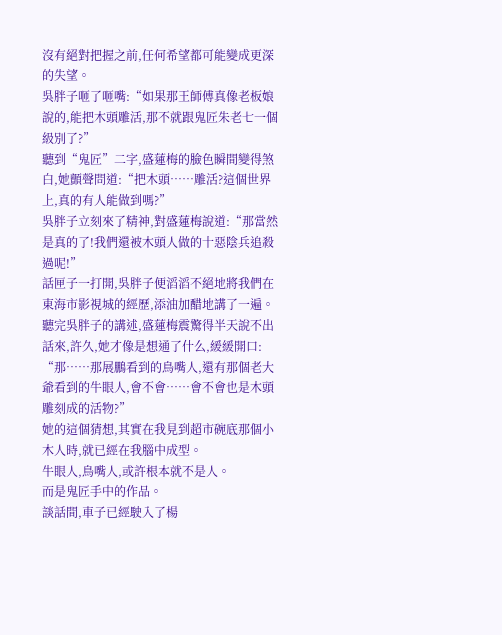沒有絕對把握之前,任何希望都可能變成更深的失望。
吳胖子咂了咂嘴:“如果那王師傅真像老板娘說的,能把木頭雕活,那不就跟鬼匠朱老七一個級別了?”
聽到“鬼匠”二字,盛蓮梅的臉色瞬間變得煞白,她顫聲問道:“把木頭……雕活?這個世界上,真的有人能做到嗎?”
吳胖子立刻來了精神,對盛蓮梅說道:“那當然是真的了!我們還被木頭人做的十惡陰兵追殺過呢!”
話匣子一打開,吳胖子便滔滔不絕地將我們在東海市影視城的經歷,添油加醋地講了一遍。
聽完吳胖子的講述,盛蓮梅震驚得半天說不出話來,許久,她才像是想通了什么,緩緩開口:
“那……那展鵬看到的鳥嘴人,還有那個老大爺看到的牛眼人,會不會……會不會也是木頭雕刻成的活物?”
她的這個猜想,其實在我見到超市碗底那個小木人時,就已經在我腦中成型。
牛眼人,鳥嘴人,或許根本就不是人。
而是鬼匠手中的作品。
談話間,車子已經駛入了楊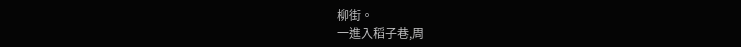柳街。
一進入稻子巷,周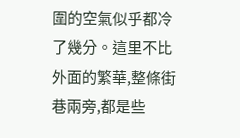圍的空氣似乎都冷了幾分。這里不比外面的繁華,整條街巷兩旁,都是些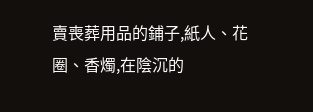賣喪葬用品的鋪子,紙人、花圈、香燭,在陰沉的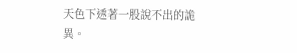天色下透著一股說不出的詭異。